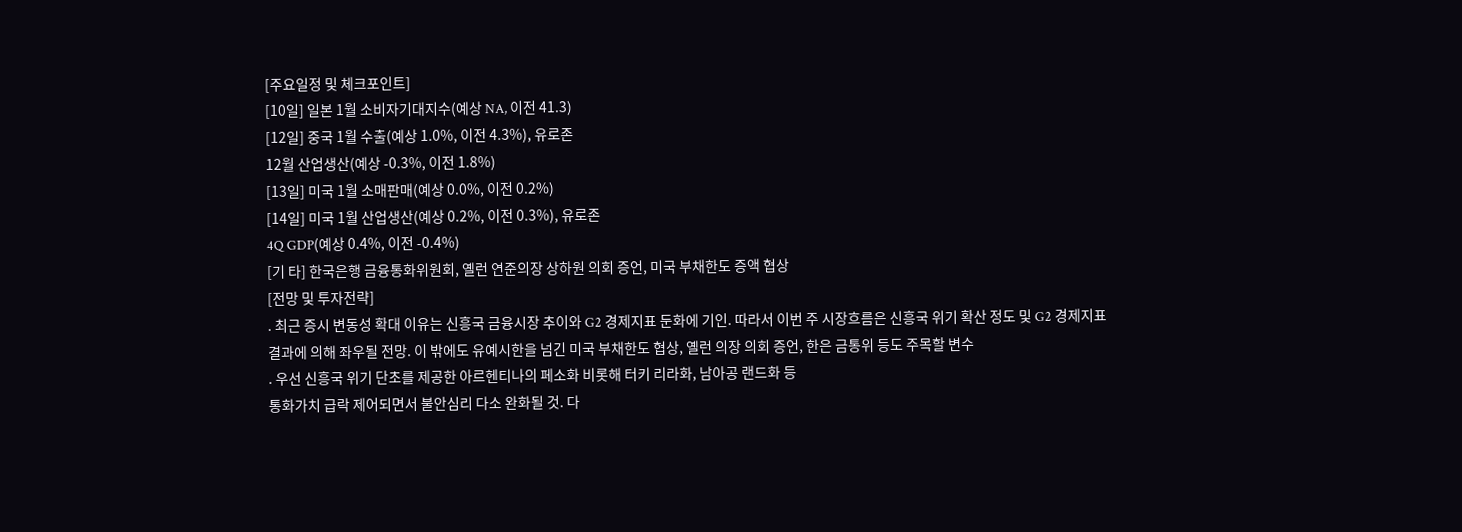[주요일정 및 체크포인트]
[10일] 일본 1월 소비자기대지수(예상 NA, 이전 41.3)
[12일] 중국 1월 수출(예상 1.0%, 이전 4.3%), 유로존
12월 산업생산(예상 -0.3%, 이전 1.8%)
[13일] 미국 1월 소매판매(예상 0.0%, 이전 0.2%)
[14일] 미국 1월 산업생산(예상 0.2%, 이전 0.3%), 유로존
4Q GDP(예상 0.4%, 이전 -0.4%)
[기 타] 한국은행 금융통화위원회, 옐런 연준의장 상하원 의회 증언, 미국 부채한도 증액 협상
[전망 및 투자전략]
. 최근 증시 변동성 확대 이유는 신흥국 금융시장 추이와 G2 경제지표 둔화에 기인. 따라서 이번 주 시장흐름은 신흥국 위기 확산 정도 및 G2 경제지표
결과에 의해 좌우될 전망. 이 밖에도 유예시한을 넘긴 미국 부채한도 협상, 옐런 의장 의회 증언, 한은 금통위 등도 주목할 변수
. 우선 신흥국 위기 단초를 제공한 아르헨티나의 페소화 비롯해 터키 리라화, 남아공 랜드화 등
통화가치 급락 제어되면서 불안심리 다소 완화될 것. 다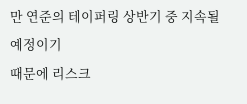만 연준의 테이퍼링 상반기 중 지속될 예정이기
때문에 리스크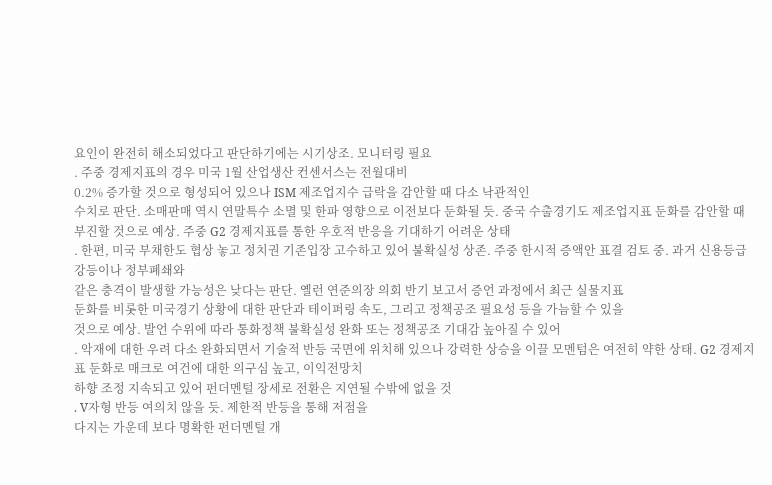요인이 완전히 해소되었다고 판단하기에는 시기상조. 모니터링 필요
. 주중 경제지표의 경우 미국 1월 산업생산 컨센서스는 전월대비
0.2% 증가할 것으로 형성되어 있으나 ISM 제조업지수 급락을 감안할 때 다소 낙관적인
수치로 판단. 소매판매 역시 연말특수 소멸 및 한파 영향으로 이전보다 둔화될 듯. 중국 수출경기도 제조업지표 둔화를 감안할 때 부진할 것으로 예상. 주중 G2 경제지표를 통한 우호적 반응을 기대하기 어려운 상태
. 한편, 미국 부채한도 협상 놓고 정치권 기존입장 고수하고 있어 불확실성 상존. 주중 한시적 증액안 표결 검토 중. 과거 신용등급 강등이나 정부폐쇄와
같은 충격이 발생할 가능성은 낮다는 판단. 옐런 연준의장 의회 반기 보고서 증언 과정에서 최근 실물지표
둔화를 비롯한 미국경기 상황에 대한 판단과 테이퍼링 속도, 그리고 정책공조 필요성 등을 가늠할 수 있을
것으로 예상. 발언 수위에 따라 통화정책 불확실성 완화 또는 정책공조 기대감 높아질 수 있어
. 악재에 대한 우려 다소 완화되면서 기술적 반등 국면에 위치해 있으나 강력한 상승을 이끌 모멘텀은 여전히 약한 상태. G2 경제지표 둔화로 매크로 여건에 대한 의구심 높고, 이익전망치
하향 조정 지속되고 있어 펀더멘털 장세로 전환은 지연될 수밖에 없을 것
. V자형 반등 여의치 않을 듯. 제한적 반등을 통해 저점을
다지는 가운데 보다 명확한 펀더멘털 개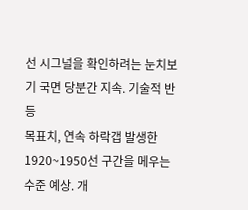선 시그널을 확인하려는 눈치보기 국면 당분간 지속. 기술적 반등
목표치, 연속 하락갭 발생한 1920~1950선 구간을 메우는
수준 예상. 개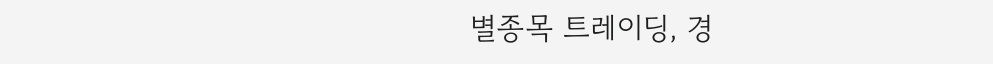별종목 트레이딩, 경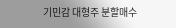기민감 대형주 분할매수